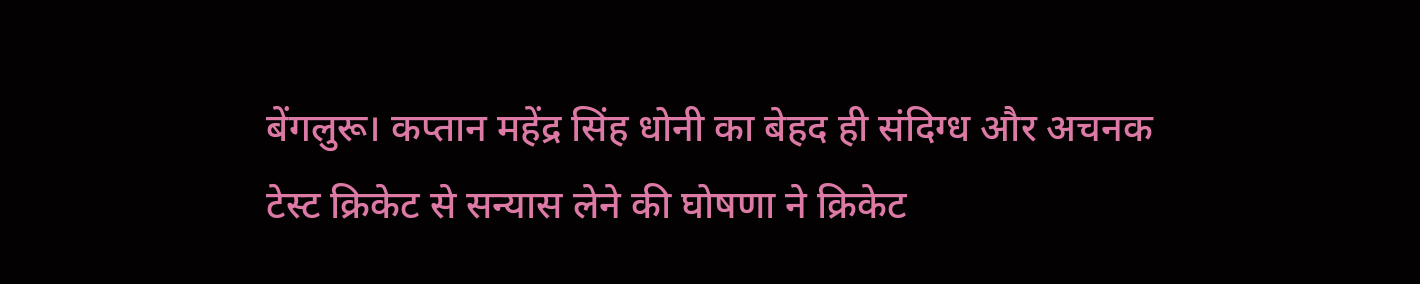बेंगलुरू। कप्तान महेंद्र सिंह धोनी का बेहद ही संदिग्ध और अचनक टेस्ट क्रिकेट से सन्यास लेने की घोषणा ने क्रिकेट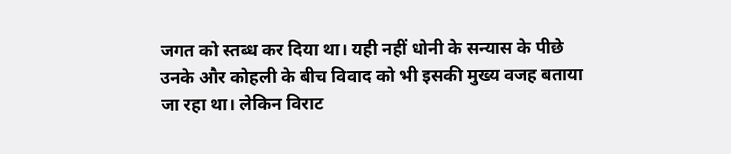जगत को स्तब्ध कर दिया था। यही नहीं धोनी के सन्यास के पीछे उनके और कोहली के बीच विवाद को भी इसकी मुख्य वजह बताया जा रहा था। लेकिन विराट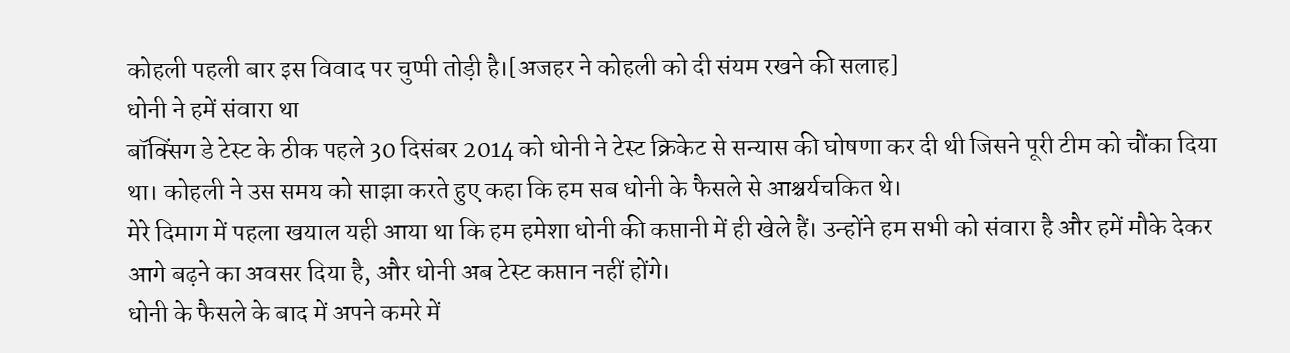कोहली पहली बार इस विवाद पर चुप्पी तोड़ी है।[अजहर ने कोहली को दी संयम रखने की सलाह]
धोनी ने हमें संवारा था
बॉक्सिंग डे टेस्ट के ठीक पहले 30 दिसंबर 2014 को धोनी ने टेस्ट क्रिकेट से सन्यास की घोषणा कर दी थी जिसने पूरी टीम को चौंका दिया था। कोहली ने उस समय को साझा करते हुए कहा कि हम सब धोनी के फैसले से आश्चर्यचकित थे।
मेरे दिमाग में पहला खयाल यही आया था कि हम हमेशा धोनी की कप्तानी में ही खेले हैं। उन्होंने हम सभी को संवारा है और हमें मौके देकर आगे बढ़ने का अवसर दिया है, और धोनी अब टेस्ट कप्तान नहीं होंगे।
धोनी के फैसले के बाद में अपने कमरे में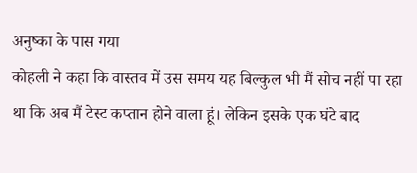अनुष्का के पास गया
कोहली ने कहा कि वास्तव में उस समय यह बिल्कुल भी मैं सोच नहीं पा रहा था कि अब मैं टेस्ट कप्तान होने वाला हूं। लेकिन इसके एक घंटे बाद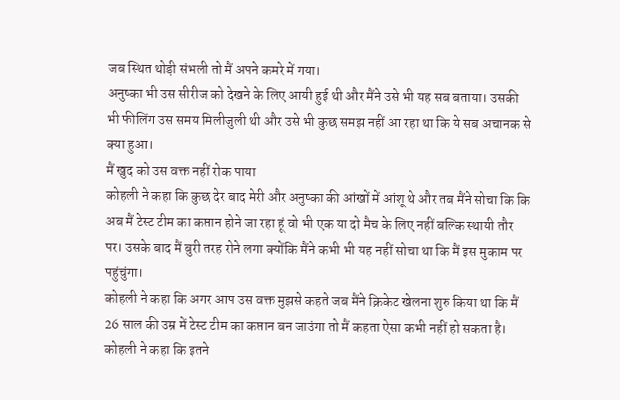जब स्थित थोड़ी संभली तो मैं अपने कमरे में गया।
अनुष्का भी उस सीरीज को देखने के लिए आयी हुई थी और मैंने उसे भी यह सब बताया। उसकी भी फीलिंग उस समय मिलीजुली थी और उसे भी कुछ समझ नहीं आ रहा था कि ये सब अचानक से क्या हुआ।
मैं खुद को उस वक्त नहीं रोक पाया
कोहली ने कहा कि कुछ देर बाद मेरी और अनुष्का की आंखों में आंशू थे और तब मैंने सोचा कि कि अब मैं टेस्ट टीम का कप्तान होने जा रहा हूं वो भी एक या दो मैच के लिए नहीं बल्कि स्थायी तौर पर। उसके बाद मैं बुरी तरह रोने लगा क्योंकि मैंने कभी भी यह नहीं सोचा था कि मैं इस मुकाम पर पहुंचुंगा।
कोहली ने कहा कि अगर आप उस वक्त मुझसे कहते जब मैंने क्रिकेट खेलना शुरु किया था कि मैं 26 साल की उम्र में टेस्ट टीम का कप्तान बन जाउंगा तो मैं कहता ऐसा कभी नहीं हो सकता है। कोहली ने कहा कि इतने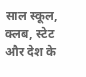साल स्कूल, क्लब, स्टेट और देश के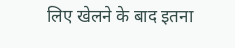लिए खेलने के बाद इतना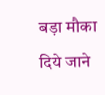बड़ा मौका दिये जाने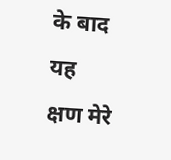के बाद यह क्षण मेरे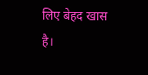लिए बेहद खास है।